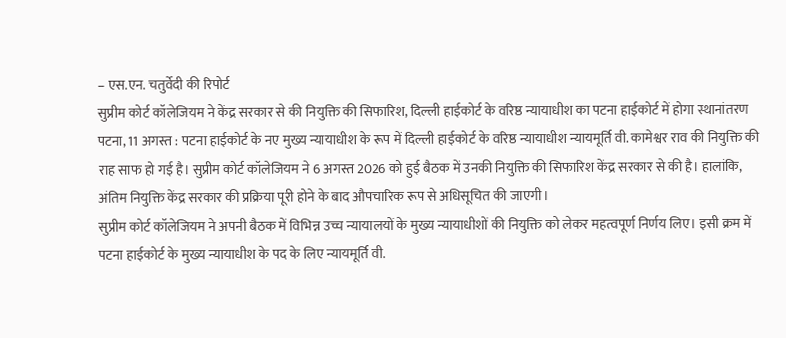– एस.एन. चतुर्वेदी की रिपोर्ट
सुप्रीम कोर्ट कॉलेजियम ने केंद्र सरकार से की नियुक्ति की सिफारिश, दिल्ली हाईकोर्ट के वरिष्ठ न्यायाधीश का पटना हाईकोर्ट में होगा स्थानांतरण
पटना, 11 अगस्त : पटना हाईकोर्ट के नए मुख्य न्यायाधीश के रूप में दिल्ली हाईकोर्ट के वरिष्ठ न्यायाधीश न्यायमूर्ति वी. कामेश्वर राव की नियुक्ति की राह साफ हो गई है। सुप्रीम कोर्ट कॉलेजियम ने 6 अगस्त 2026 को हुई बैठक में उनकी नियुक्ति की सिफारिश केंद्र सरकार से की है। हालांकि, अंतिम नियुक्ति केंद्र सरकार की प्रक्रिया पूरी होने के बाद औपचारिक रूप से अधिसूचित की जाएगी।
सुप्रीम कोर्ट कॉलेजियम ने अपनी बैठक में विभिन्न उच्च न्यायालयों के मुख्य न्यायाधीशों की नियुक्ति को लेकर महत्वपूर्ण निर्णय लिए। इसी क्रम में पटना हाईकोर्ट के मुख्य न्यायाधीश के पद के लिए न्यायमूर्ति वी.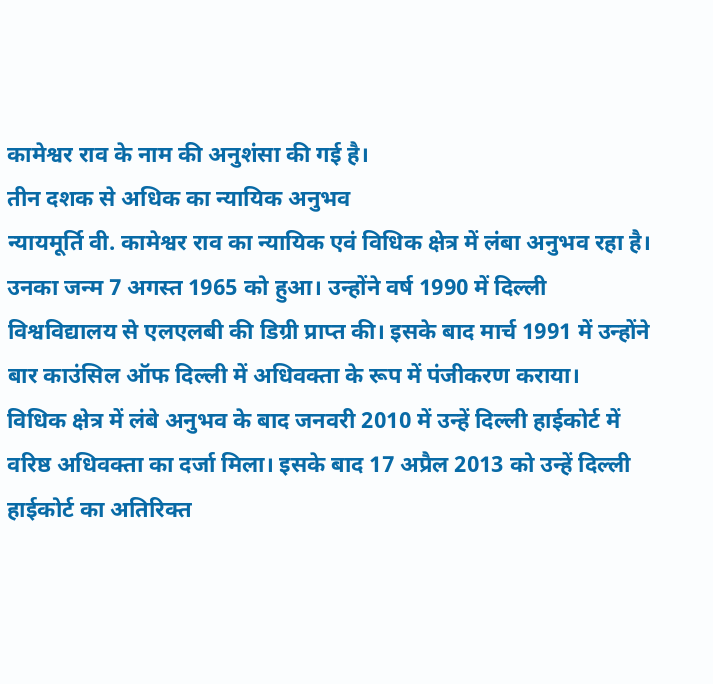कामेश्वर राव के नाम की अनुशंसा की गई है।
तीन दशक से अधिक का न्यायिक अनुभव
न्यायमूर्ति वी. कामेश्वर राव का न्यायिक एवं विधिक क्षेत्र में लंबा अनुभव रहा है। उनका जन्म 7 अगस्त 1965 को हुआ। उन्होंने वर्ष 1990 में दिल्ली विश्वविद्यालय से एलएलबी की डिग्री प्राप्त की। इसके बाद मार्च 1991 में उन्होंने बार काउंसिल ऑफ दिल्ली में अधिवक्ता के रूप में पंजीकरण कराया।
विधिक क्षेत्र में लंबे अनुभव के बाद जनवरी 2010 में उन्हें दिल्ली हाईकोर्ट में वरिष्ठ अधिवक्ता का दर्जा मिला। इसके बाद 17 अप्रैल 2013 को उन्हें दिल्ली हाईकोर्ट का अतिरिक्त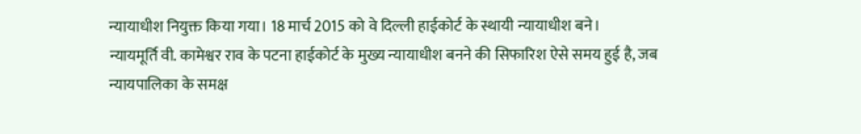न्यायाधीश नियुक्त किया गया। 18 मार्च 2015 को वे दिल्ली हाईकोर्ट के स्थायी न्यायाधीश बने।
न्यायमूर्ति वी. कामेश्वर राव के पटना हाईकोर्ट के मुख्य न्यायाधीश बनने की सिफारिश ऐसे समय हुई है, जब न्यायपालिका के समक्ष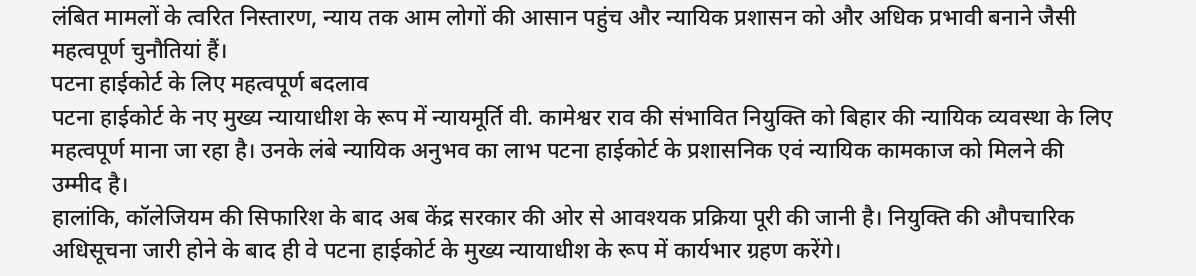लंबित मामलों के त्वरित निस्तारण, न्याय तक आम लोगों की आसान पहुंच और न्यायिक प्रशासन को और अधिक प्रभावी बनाने जैसी महत्वपूर्ण चुनौतियां हैं।
पटना हाईकोर्ट के लिए महत्वपूर्ण बदलाव
पटना हाईकोर्ट के नए मुख्य न्यायाधीश के रूप में न्यायमूर्ति वी. कामेश्वर राव की संभावित नियुक्ति को बिहार की न्यायिक व्यवस्था के लिए महत्वपूर्ण माना जा रहा है। उनके लंबे न्यायिक अनुभव का लाभ पटना हाईकोर्ट के प्रशासनिक एवं न्यायिक कामकाज को मिलने की उम्मीद है।
हालांकि, कॉलेजियम की सिफारिश के बाद अब केंद्र सरकार की ओर से आवश्यक प्रक्रिया पूरी की जानी है। नियुक्ति की औपचारिक अधिसूचना जारी होने के बाद ही वे पटना हाईकोर्ट के मुख्य न्यायाधीश के रूप में कार्यभार ग्रहण करेंगे।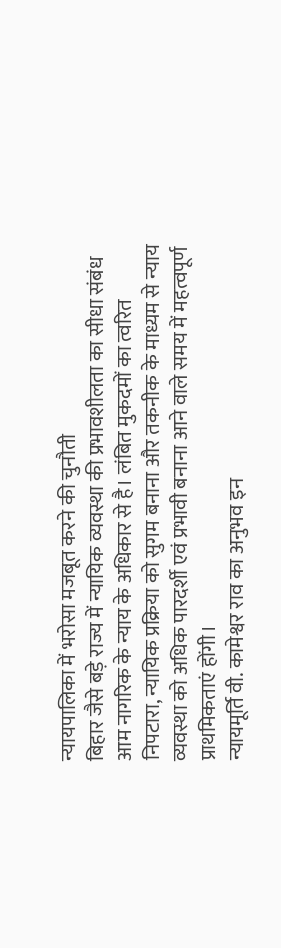न्यायपालिका में भरोसा मजबूत करने की चुनौती
बिहार जैसे बड़े राज्य में न्यायिक व्यवस्था की प्रभावशीलता का सीधा संबंध आम नागरिक के न्याय के अधिकार से है। लंबित मुकदमों का त्वरित निपटारा, न्यायिक प्रक्रिया को सुगम बनाना और तकनीक के माध्यम से न्याय व्यवस्था को अधिक पारदर्शी एवं प्रभावी बनाना आने वाले समय में महत्वपूर्ण प्राथमिकताएं होंगी।
न्यायमूर्ति वी. कामेश्वर राव का अनुभव इन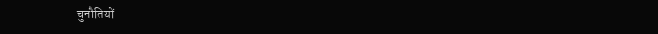चुनौतियों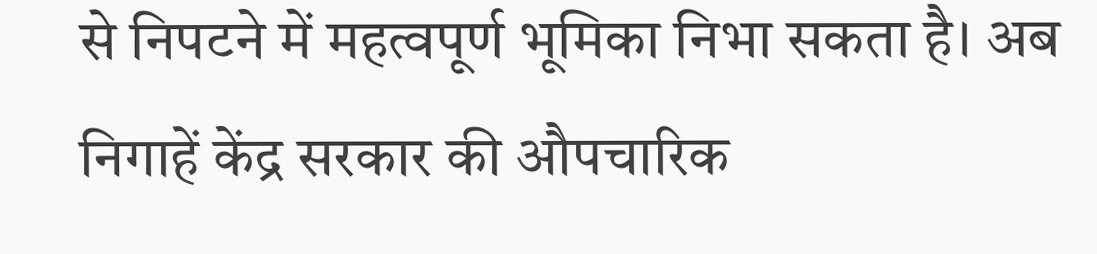से निपटने में महत्वपूर्ण भूमिका निभा सकता है। अब निगाहें केंद्र सरकार की औपचारिक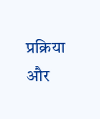प्रक्रिया और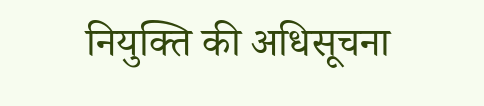नियुक्ति की अधिसूचना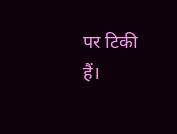पर टिकी हैं।